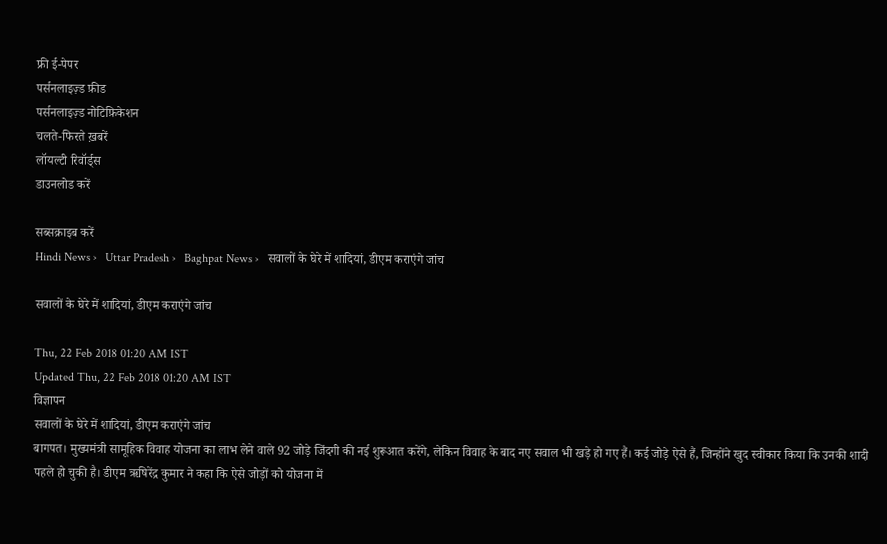फ्री ई-पेपर
पर्सनलाइज़्ड फ़ीड
पर्सनलाइज़्ड नोटिफ़िकेशन
चलते-फिरते ख़बरें
लॉयल्टी रिवॉर्ड्स
डाउनलोड करें

सब्सक्राइब करें
Hindi News ›   Uttar Pradesh ›   Baghpat News ›   सवालों के घेरे में शादियां, डीएम कराएंगे जांच

सवालों के घेरे में शादियां, डीएम कराएंगे जांच

Thu, 22 Feb 2018 01:20 AM IST
Updated Thu, 22 Feb 2018 01:20 AM IST
विज्ञापन
सवालों के घेरे में शादियां, डीएम कराएंगे जांच
बागपत। मुख्यमंत्री सामूहिक विवाह योजना का लाभ लेने वाले 92 जोड़े जिंदगी की नई शुरूआत करेंगे, लेकिन विवाह के बाद नए सवाल भी खड़े हो गए हैं। कई जोड़े ऐसे हैं, जिन्होंने खुद स्वीकार किया कि उनकी शादी पहले हो चुकी है। डीएम ऋषिरेंद्र कुमार ने कहा कि ऐसे जोड़ों को योजना में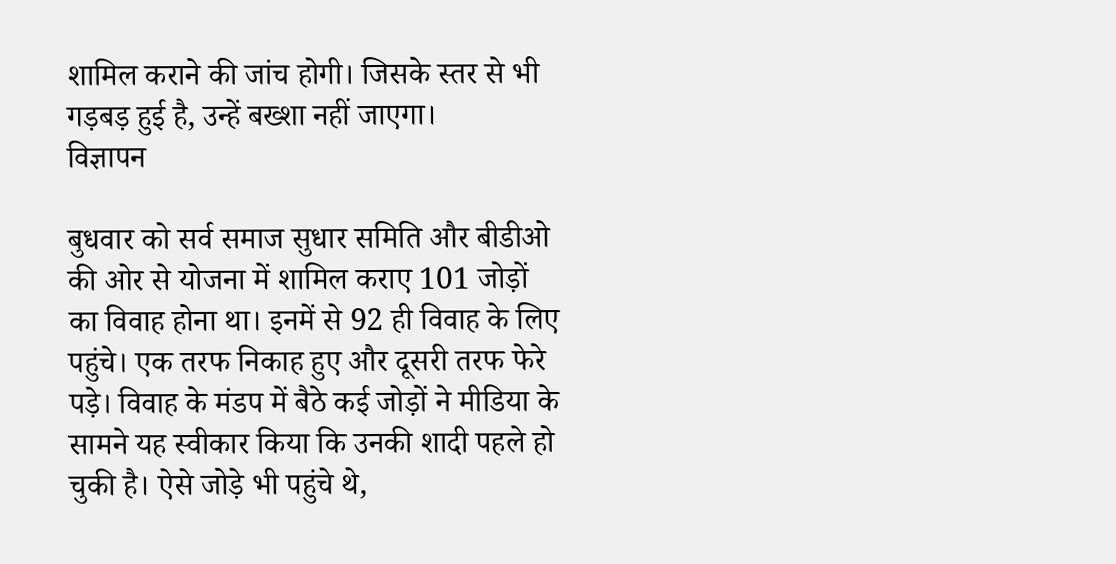शामिल कराने की जांच होगी। जिसके स्तर से भी गड़बड़ हुई है, उन्हें बख्शा नहीं जाएगा।
विज्ञापन

बुधवार को सर्व समाज सुधार समिति और बीडीओ की ओर से योजना में शामिल कराए 101 जोड़ों का विवाह होना था। इनमें से 92 ही विवाह के लिए पहुंचे। एक तरफ निकाह हुए और दूसरी तरफ फेरे पड़े। विवाह के मंडप में बैठे कई जोड़ों ने मीडिया के सामने यह स्वीकार किया कि उनकी शादी पहले हो चुकी है। ऐसे जोड़े भी पहुंचे थे,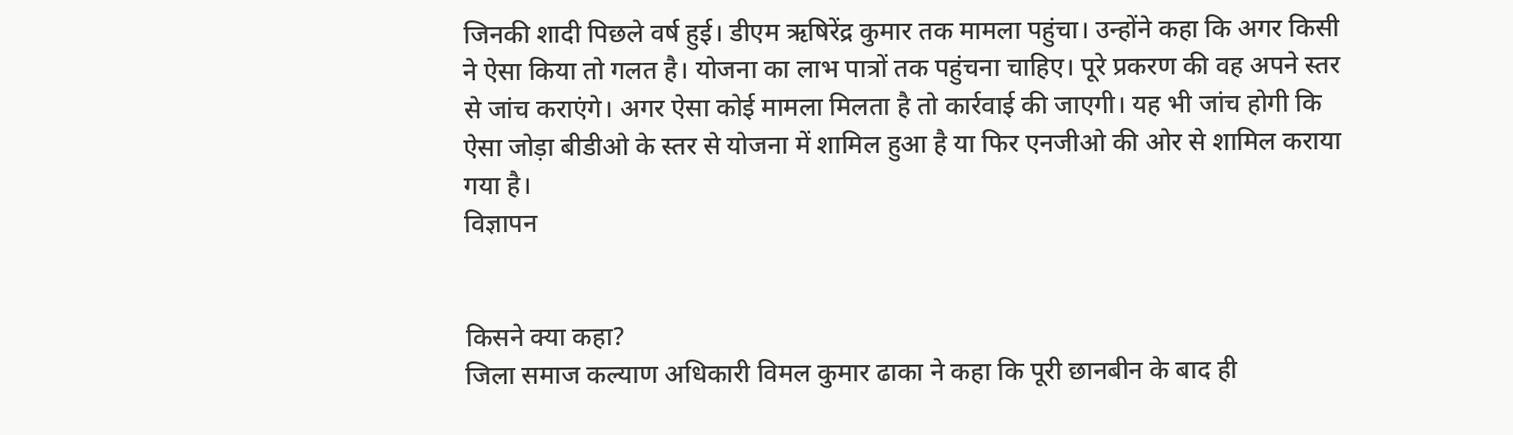जिनकी शादी पिछले वर्ष हुई। डीएम ऋषिरेंद्र कुमार तक मामला पहुंचा। उन्होंने कहा कि अगर किसी ने ऐसा किया तो गलत है। योजना का लाभ पात्रों तक पहुंचना चाहिए। पूरे प्रकरण की वह अपने स्तर से जांच कराएंगे। अगर ऐसा कोई मामला मिलता है तो कार्रवाई की जाएगी। यह भी जांच होगी कि ऐसा जोड़ा बीडीओ के स्तर से योजना में शामिल हुआ है या फिर एनजीओ की ओर से शामिल कराया गया है।
विज्ञापन


किसने क्या कहा?
जिला समाज कल्याण अधिकारी विमल कुमार ढाका ने कहा कि पूरी छानबीन के बाद ही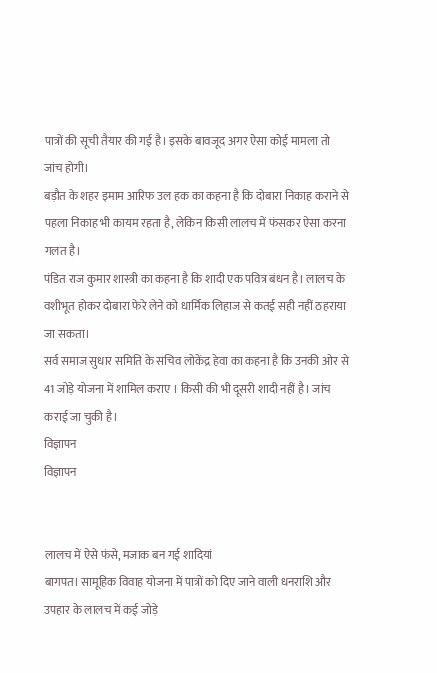पात्रों की सूची तैयार की गई है। इसके बावजूद अगर ऐसा कोई मामला तो जांच होगी।
बड़ौत के शहर इमाम आरिफ उल हक का कहना है कि दोबारा निकाह कराने से पहला निकाह भी कायम रहता है, लेकिन किसी लालच में फंसकर ऐसा करना गलत है।
पंडित राज कुमार शास्त्री का कहना है कि शादी एक पवित्र बंधन है। लालच के वशीभूत होकर दोबारा फेरे लेने को धार्मिक लिहाज से कतई सही नहीं ठहराया जा सकता।
सर्व समाज सुधार समिति के सचिव लोकेंद्र हेवा का कहना है कि उनकी ओर से 41 जोड़े योजना में शामिल कराए । किसी की भी दूसरी शादी नहीं है। जांच कराई जा चुकी है।
विज्ञापन
विज्ञापन


लालच में ऐसे फंसे, मजाक बन गई शादियां
बागपत। सामूहिक विवाह योजना में पात्रों को दिए जाने वाली धनराशि और उपहार के लालच में कई जोड़े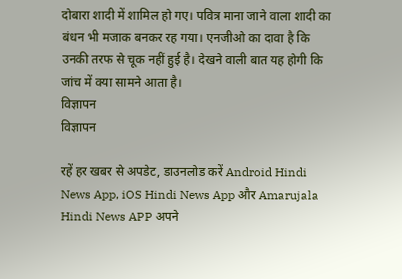दोबारा शादी में शामिल हो गए। पवित्र माना जाने वाला शादी का बंधन भी मजाक बनकर रह गया। एनजीओ का दावा है कि उनकी तरफ से चूक नहीं हुई है। देखने वाली बात यह होगी कि जांच में क्या सामने आता है।
विज्ञापन
विज्ञापन

रहें हर खबर से अपडेट, डाउनलोड करें Android Hindi News App, iOS Hindi News App और Amarujala Hindi News APP अपने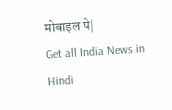मोबाइल पे|
Get all India News in Hindi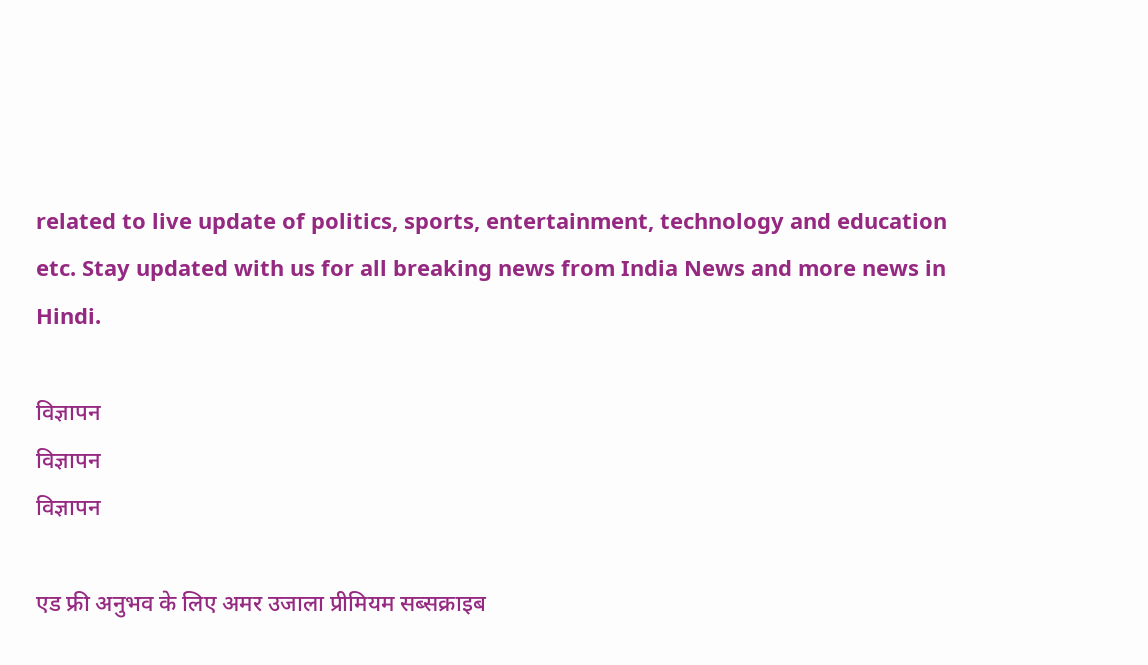related to live update of politics, sports, entertainment, technology and education etc. Stay updated with us for all breaking news from India News and more news in Hindi.

विज्ञापन
विज्ञापन
विज्ञापन

एड फ्री अनुभव के लिए अमर उजाला प्रीमियम सब्सक्राइब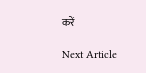करें

Next Article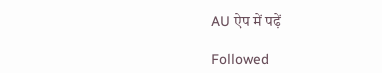AU ऐप में पढ़ें

Followed